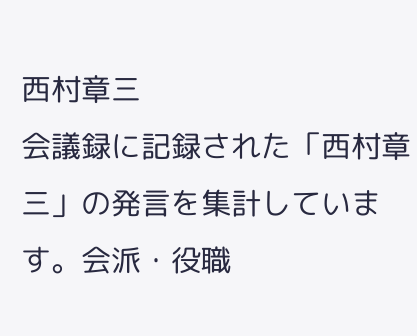西村章三
会議録に記録された「西村章三」の発言を集計しています。会派・役職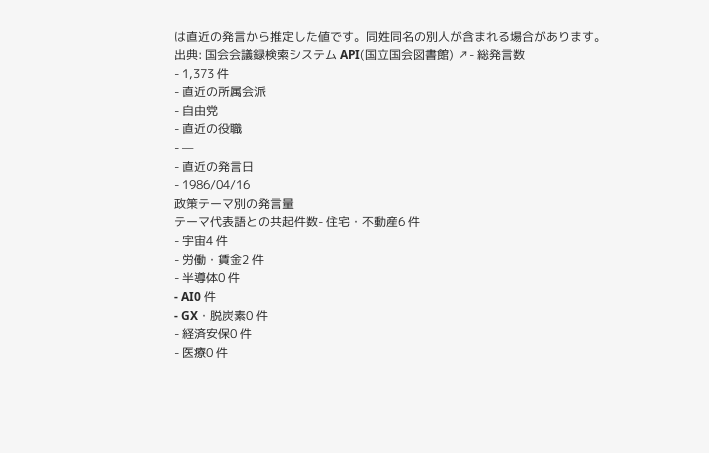は直近の発言から推定した値です。同姓同名の別人が含まれる場合があります。
出典: 国会会議録検索システム API(国立国会図書館) ↗- 総発言数
- 1,373 件
- 直近の所属会派
- 自由党
- 直近の役職
- —
- 直近の発言日
- 1986/04/16
政策テーマ別の発言量
テーマ代表語との共起件数- 住宅・不動産6 件
- 宇宙4 件
- 労働・賃金2 件
- 半導体0 件
- AI0 件
- GX・脱炭素0 件
- 経済安保0 件
- 医療0 件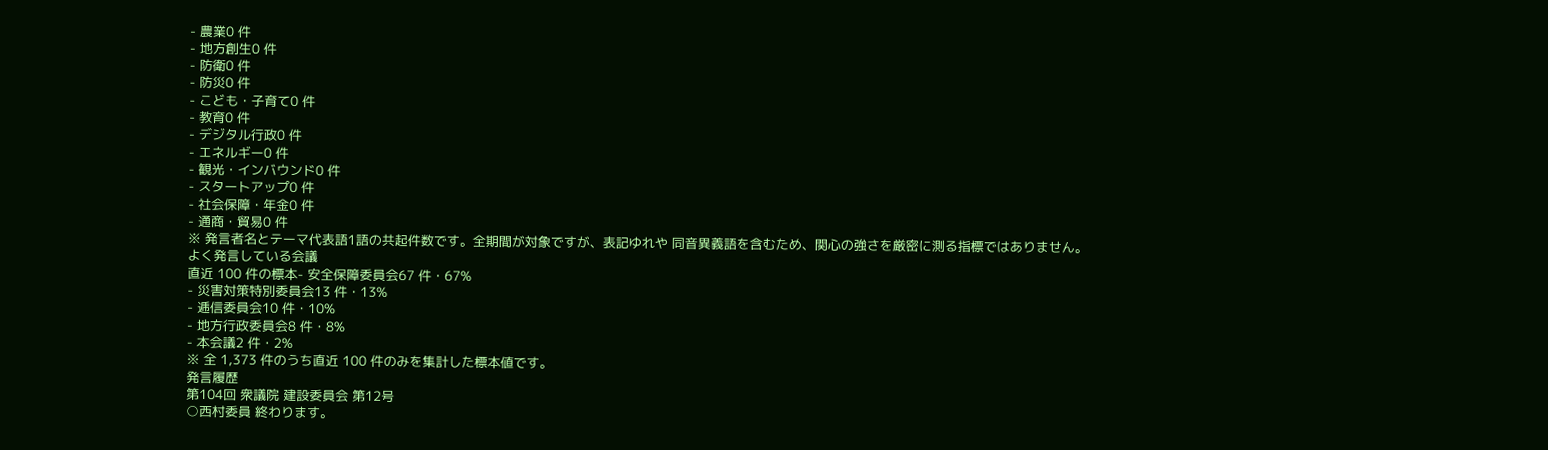- 農業0 件
- 地方創生0 件
- 防衛0 件
- 防災0 件
- こども・子育て0 件
- 教育0 件
- デジタル行政0 件
- エネルギー0 件
- 観光・インバウンド0 件
- スタートアップ0 件
- 社会保障・年金0 件
- 通商・貿易0 件
※ 発言者名とテーマ代表語1語の共起件数です。全期間が対象ですが、表記ゆれや 同音異義語を含むため、関心の強さを厳密に測る指標ではありません。
よく発言している会議
直近 100 件の標本- 安全保障委員会67 件・67%
- 災害対策特別委員会13 件・13%
- 逓信委員会10 件・10%
- 地方行政委員会8 件・8%
- 本会議2 件・2%
※ 全 1,373 件のうち直近 100 件のみを集計した標本値です。
発言履歴
第104回 衆議院 建設委員会 第12号
○西村委員 終わります。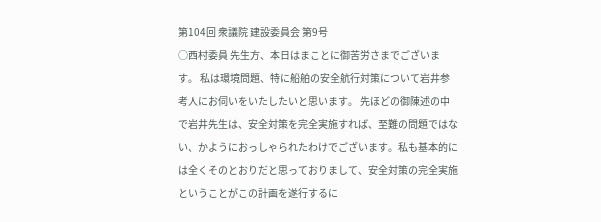第104回 衆議院 建設委員会 第9号
○西村委員 先生方、本日はまことに御苦労さまでございます。 私は環境問題、特に船舶の安全航行対策について岩井参考人にお伺いをいたしたいと思います。 先ほどの御陳述の中で岩井先生は、安全対策を完全実施すれば、至難の問題ではない、かようにおっしゃられたわけでございます。私も基本的には全くそのとおりだと思っておりまして、安全対策の完全実施ということがこの計画を遂行するに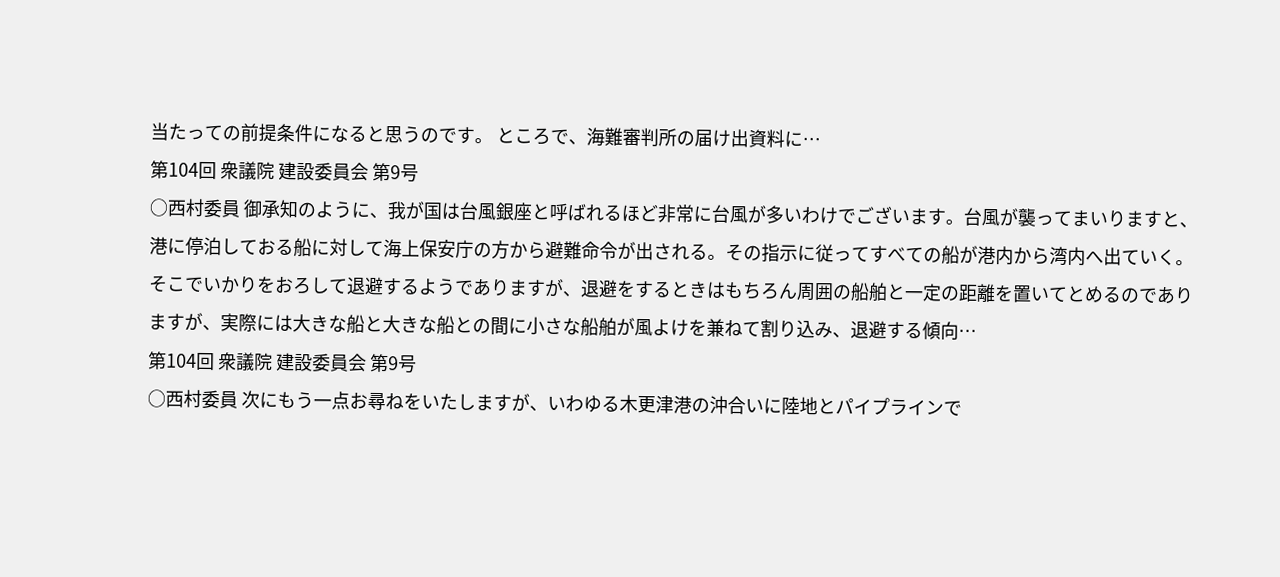当たっての前提条件になると思うのです。 ところで、海難審判所の届け出資料に…
第104回 衆議院 建設委員会 第9号
○西村委員 御承知のように、我が国は台風銀座と呼ばれるほど非常に台風が多いわけでございます。台風が襲ってまいりますと、港に停泊しておる船に対して海上保安庁の方から避難命令が出される。その指示に従ってすべての船が港内から湾内へ出ていく。そこでいかりをおろして退避するようでありますが、退避をするときはもちろん周囲の船舶と一定の距離を置いてとめるのでありますが、実際には大きな船と大きな船との間に小さな船舶が風よけを兼ねて割り込み、退避する傾向…
第104回 衆議院 建設委員会 第9号
○西村委員 次にもう一点お尋ねをいたしますが、いわゆる木更津港の沖合いに陸地とパイプラインで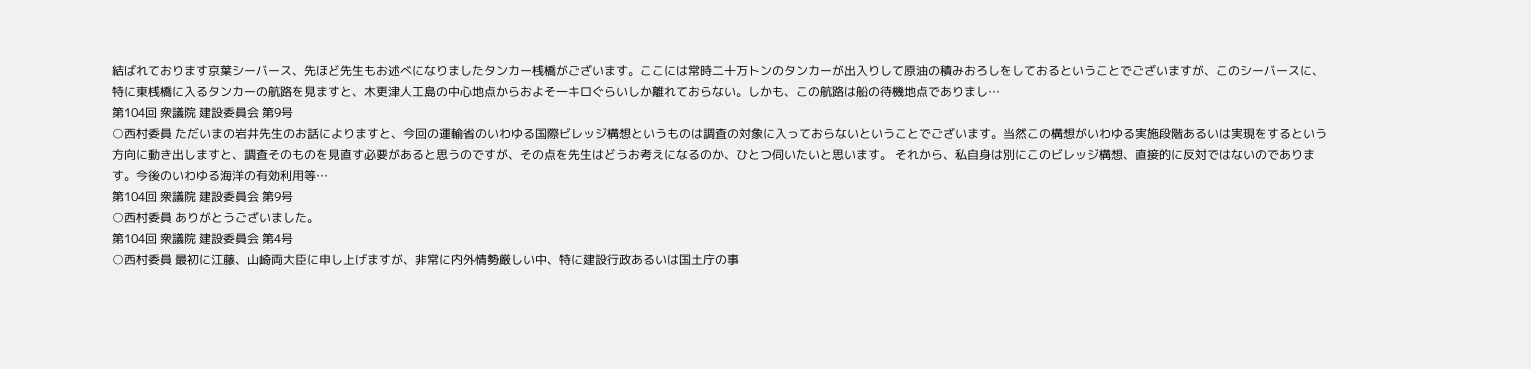結ばれております京葉シーバース、先ほど先生もお述べになりましたタンカー桟橋がございます。ここには常時二十万トンのタンカーが出入りして原油の積みおろしをしておるということでございますが、このシーバースに、特に東桟橋に入るタンカーの航路を見ますと、木更津人工島の中心地点からおよそ一キロぐらいしか離れておらない。しかも、この航路は船の待機地点でありまし…
第104回 衆議院 建設委員会 第9号
○西村委員 ただいまの岩井先生のお話によりますと、今回の運輸省のいわゆる国際ビレッジ構想というものは調査の対象に入っておらないということでございます。当然この構想がいわゆる実施段階あるいは実現をするという方向に動き出しますと、調査そのものを見直す必要があると思うのですが、その点を先生はどうお考えになるのか、ひとつ伺いたいと思います。 それから、私自身は別にこのビレッジ構想、直接的に反対ではないのであります。今後のいわゆる海洋の有効利用等…
第104回 衆議院 建設委員会 第9号
○西村委員 ありがとうございました。
第104回 衆議院 建設委員会 第4号
○西村委員 最初に江藤、山崎両大臣に申し上げますが、非常に内外情勢厳しい中、特に建設行政あるいは国土庁の事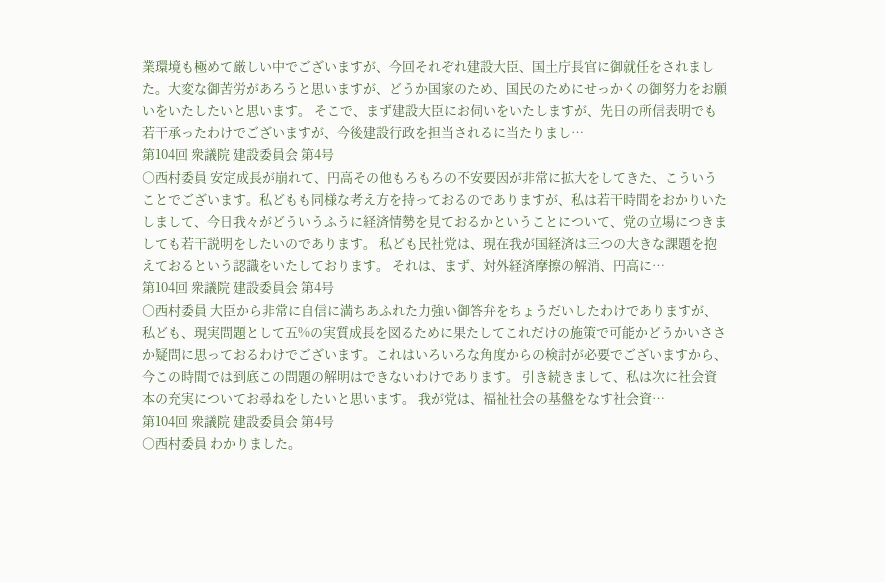業環境も極めて厳しい中でございますが、今回それぞれ建設大臣、国土庁長官に御就任をされました。大変な御苦労があろうと思いますが、どうか国家のため、国民のためにせっかくの御努力をお願いをいたしたいと思います。 そこで、まず建設大臣にお伺いをいたしますが、先日の所信表明でも若干承ったわけでございますが、今後建設行政を担当されるに当たりまし…
第104回 衆議院 建設委員会 第4号
○西村委員 安定成長が崩れて、円高その他もろもろの不安要因が非常に拡大をしてきた、こういうことでございます。私どもも同様な考え方を持っておるのでありますが、私は若干時間をおかりいたしまして、今日我々がどういうふうに経済情勢を見ておるかということについて、党の立場につきましても若干説明をしたいのであります。 私ども民社党は、現在我が国経済は三つの大きな課題を抱えておるという認識をいたしております。 それは、まず、対外経済摩擦の解消、円高に…
第104回 衆議院 建設委員会 第4号
○西村委員 大臣から非常に自信に満ちあふれた力強い御答弁をちょうだいしたわけでありますが、私ども、現実問題として五%の実質成長を図るために果たしてこれだけの施策で可能かどうかいささか疑問に思っておるわけでございます。これはいろいろな角度からの検討が必要でございますから、今この時間では到底この問題の解明はできないわけであります。 引き続きまして、私は次に社会資本の充実についてお尋ねをしたいと思います。 我が党は、福祉社会の基盤をなす社会資…
第104回 衆議院 建設委員会 第4号
○西村委員 わかりました。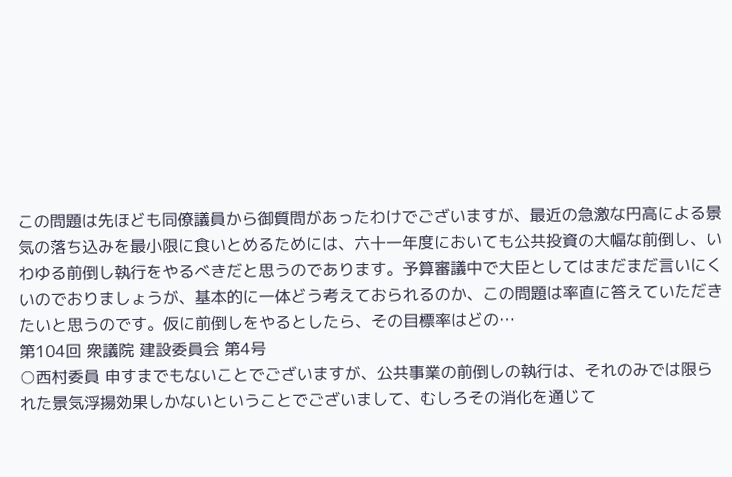この問題は先ほども同僚議員から御質問があったわけでございますが、最近の急激な円高による景気の落ち込みを最小限に食いとめるためには、六十一年度においても公共投資の大幅な前倒し、いわゆる前倒し執行をやるべきだと思うのであります。予算審議中で大臣としてはまだまだ言いにくいのでおりましょうが、基本的に一体どう考えておられるのか、この問題は率直に答えていただきたいと思うのです。仮に前倒しをやるとしたら、その目標率はどの…
第104回 衆議院 建設委員会 第4号
○西村委員 申すまでもないことでございますが、公共事業の前倒しの執行は、それのみでは限られた景気浮揚効果しかないということでございまして、むしろその消化を通じて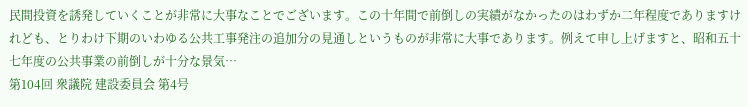民間投資を誘発していくことが非常に大事なことでございます。この十年間で前倒しの実績がなかったのはわずか二年程度でありますけれども、とりわけ下期のいわゆる公共工事発注の追加分の見通しというものが非常に大事であります。例えて申し上げますと、昭和五十七年度の公共事業の前倒しが十分な景気…
第104回 衆議院 建設委員会 第4号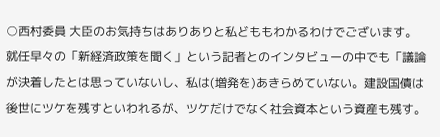○西村委員 大臣のお気持ちはありありと私どももわかるわけでございます。 就任早々の「新経済政策を聞く」という記者とのインタビューの中でも「議論が決着したとは思っていないし、私は(増発を)あきらめていない。建設国債は後世にツケを残すといわれるが、ツケだけでなく社会資本という資産も残す。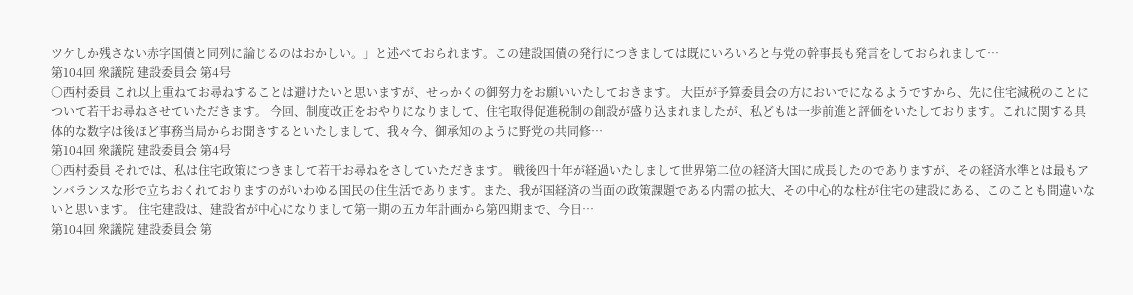ツケしか残さない赤字国債と同列に論じるのはおかしい。」と述べておられます。この建設国債の発行につきましては既にいろいろと与党の幹事長も発言をしておられまして…
第104回 衆議院 建設委員会 第4号
○西村委員 これ以上重ねてお尋ねすることは避けたいと思いますが、せっかくの御努力をお願いいたしておきます。 大臣が予算委員会の方においでになるようですから、先に住宅減税のことについて若干お尋ねさせていただきます。 今回、制度改正をおやりになりまして、住宅取得促進税制の創設が盛り込まれましたが、私どもは一歩前進と評価をいたしております。これに関する具体的な数字は後ほど事務当局からお聞きするといたしまして、我々今、御承知のように野党の共同修…
第104回 衆議院 建設委員会 第4号
○西村委員 それでは、私は住宅政策につきまして若干お尋ねをさしていただきます。 戦後四十年が経過いたしまして世界第二位の経済大国に成長したのでありますが、その経済水準とは最もアンバランスな形で立ちおくれておりますのがいわゆる国民の住生活であります。また、我が国経済の当面の政策課題である内需の拡大、その中心的な柱が住宅の建設にある、このことも間違いないと思います。 住宅建設は、建設省が中心になりまして第一期の五カ年計画から第四期まで、今日…
第104回 衆議院 建設委員会 第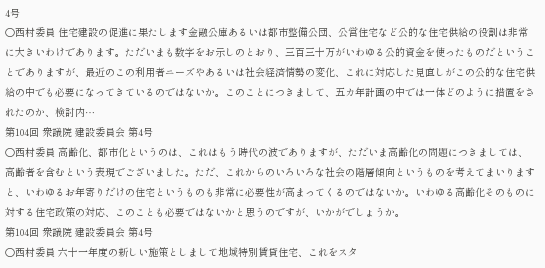4号
○西村委員 住宅建設の促進に果たします金融公庫あるいは都市整備公団、公営住宅など公的な住宅供給の役割は非常に大きいわけであります。ただいまも数字をお示しのとおり、三百三十万がいわゆる公的資金を使ったものだということでありますが、最近のこの利用者ニーズやあるいは社会経済情勢の変化、これに対応した見直しがこの公的な住宅供給の中でも必要になってきているのではないか。このことにつきまして、五カ年計画の中では一体どのように措置をされたのか、検討内…
第104回 衆議院 建設委員会 第4号
○西村委員 高齢化、都市化というのは、これはもう時代の波でありますが、ただいま高齢化の問題につきましては、高齢者を含むという表現でございました。ただ、これからのいろいろな社会の階層傾向というものを考えてまいりますと、いわゆるお年寄りだけの住宅というものも非常に必要性が高まってくるのではないか。いわゆる高齢化そのものに対する住宅政策の対応、このことも必要ではないかと思うのですが、いかがでしょうか。
第104回 衆議院 建設委員会 第4号
○西村委員 六十一年度の新しい施策としまして地域特別賃貸住宅、これをスタ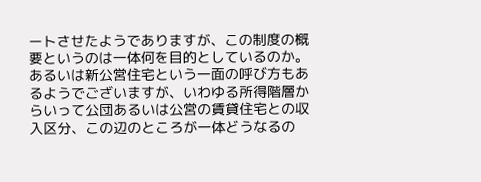ートさせたようでありますが、この制度の概要というのは一体何を目的としているのか。 あるいは新公営住宅という一面の呼び方もあるようでございますが、いわゆる所得階層からいって公団あるいは公営の賃貸住宅との収入区分、この辺のところが一体どうなるの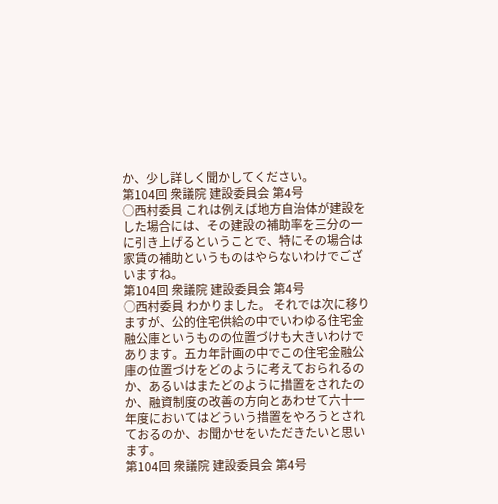か、少し詳しく聞かしてください。
第104回 衆議院 建設委員会 第4号
○西村委員 これは例えば地方自治体が建設をした場合には、その建設の補助率を三分の一に引き上げるということで、特にその場合は家賃の補助というものはやらないわけでございますね。
第104回 衆議院 建設委員会 第4号
○西村委員 わかりました。 それでは次に移りますが、公的住宅供給の中でいわゆる住宅金融公庫というものの位置づけも大きいわけであります。五カ年計画の中でこの住宅金融公庫の位置づけをどのように考えておられるのか、あるいはまたどのように措置をされたのか、融資制度の改善の方向とあわせて六十一年度においてはどういう措置をやろうとされておるのか、お聞かせをいただきたいと思います。
第104回 衆議院 建設委員会 第4号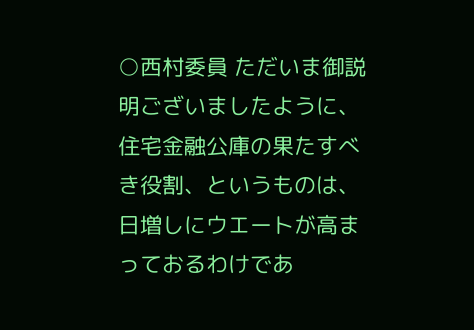○西村委員 ただいま御説明ございましたように、住宅金融公庫の果たすべき役割、というものは、日増しにウエートが高まっておるわけであ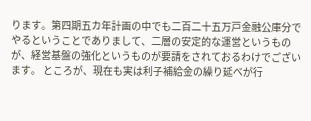ります。第四期五カ年計画の中でも二百二十五万戸金融公庫分でやるということでありまして、二層の安定的な運営というものが、経営基盤の強化というものが要請をされておるわけでございます。 ところが、現在も実は利子補給金の繰り延べが行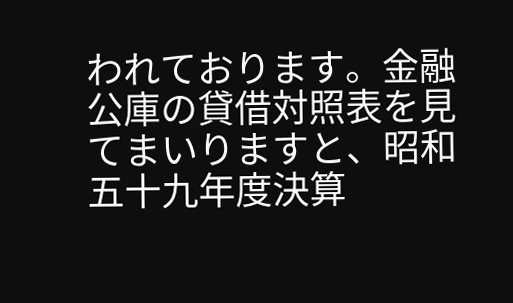われております。金融公庫の貸借対照表を見てまいりますと、昭和五十九年度決算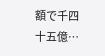額で千四十五億…